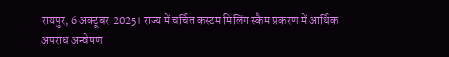रायपुर, 6 अक्टूबर 2025। राज्य में चर्चित कस्टम मिलिंग स्कैम प्रकरण में आर्थिक अपराध अन्वेषण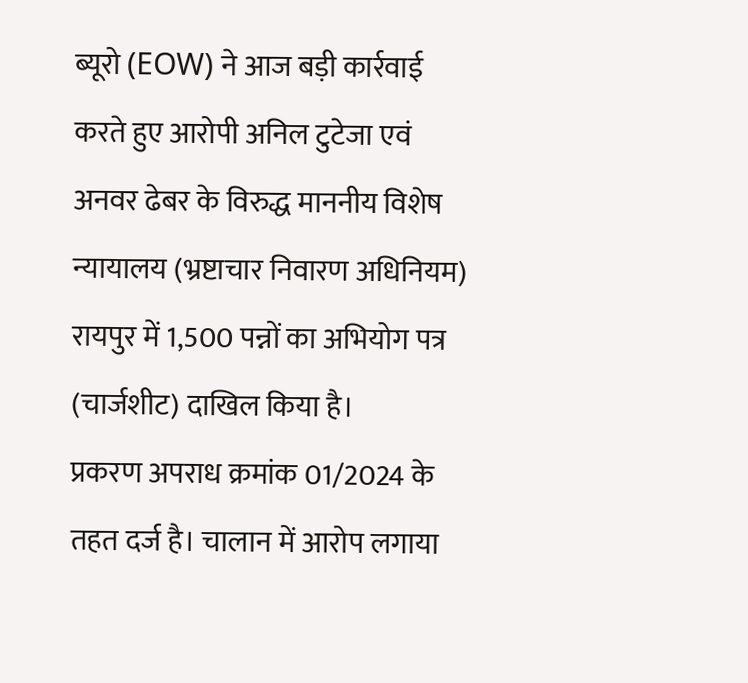ब्यूरो (EOW) ने आज बड़ी कार्रवाई करते हुए आरोपी अनिल टुटेजा एवं अनवर ढेबर के विरुद्ध माननीय विशेष न्यायालय (भ्रष्टाचार निवारण अधिनियम) रायपुर में 1,500 पन्नों का अभियोग पत्र (चार्जशीट) दाखिल किया है।
प्रकरण अपराध क्रमांक 01/2024 के तहत दर्ज है। चालान में आरोप लगाया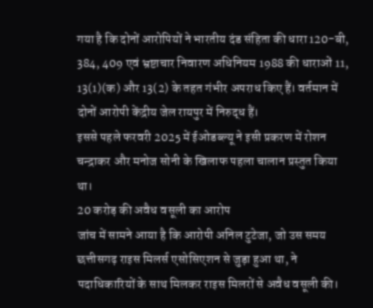गया है कि दोनों आरोपियों ने भारतीय दंड संहिता की धारा 120-बी, 384, 409 एवं भ्रष्टाचार निवारण अधिनियम 1988 की धाराओं 11, 13(1)(क) और 13(2) के तहत गंभीर अपराध किए हैं। वर्तमान में दोनों आरोपी केंद्रीय जेल रायपुर में निरुद्ध हैं।
इससे पहले फरवरी 2025 में ईओडब्ल्यू ने इसी प्रकरण में रोशन चन्द्राकर और मनोज सोनी के खिलाफ पहला चालान प्रस्तुत किया था।
20 करोड़ की अवैध वसूली का आरोप
जांच में सामने आया है कि आरोपी अनिल टुटेजा, जो उस समय छत्तीसगढ़ राइस मिलर्स एसोसिएशन से जुड़ा हुआ था, ने पदाधिकारियों के साथ मिलकर राइस मिलरों से अवैध वसूली की।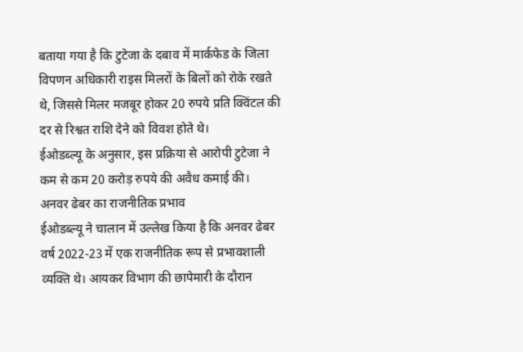बताया गया है कि टुटेजा के दबाव में मार्कफेड के जिला विपणन अधिकारी राइस मिलरों के बिलों को रोके रखते थे, जिससे मिलर मजबूर होकर 20 रुपये प्रति क्विंटल की दर से रिश्वत राशि देने को विवश होते थे।
ईओडब्ल्यू के अनुसार, इस प्रक्रिया से आरोपी टुटेजा ने कम से कम 20 करोड़ रुपये की अवैध कमाई की।
अनवर ढेबर का राजनीतिक प्रभाव
ईओडब्ल्यू ने चालान में उल्लेख किया है कि अनवर ढेबर वर्ष 2022-23 में एक राजनीतिक रूप से प्रभावशाली व्यक्ति थे। आयकर विभाग की छापेमारी के दौरान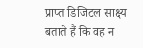प्राप्त डिजिटल साक्ष्य बताते हैं कि वह न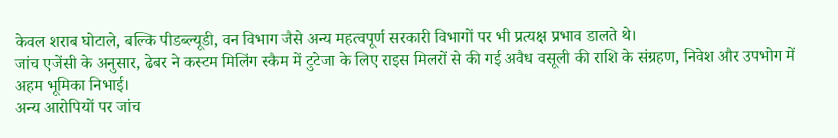केवल शराब घोटाले, बल्कि पीडब्ल्यूडी, वन विभाग जैसे अन्य महत्वपूर्ण सरकारी विभागों पर भी प्रत्यक्ष प्रभाव डालते थे।
जांच एजेंसी के अनुसार, ढेबर ने कस्टम मिलिंग स्कैम में टुटेजा के लिए राइस मिलरों से की गई अवैध वसूली की राशि के संग्रहण, निवेश और उपभोग में अहम भूमिका निभाई।
अन्य आरोपियों पर जांच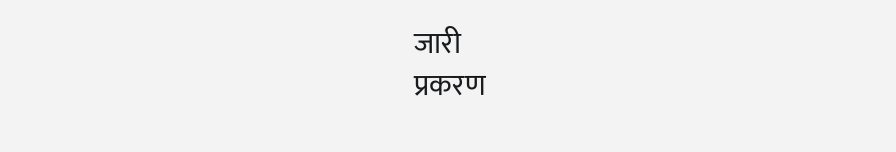जारी
प्रकरण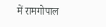में रामगोपाल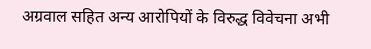अग्रवाल सहित अन्य आरोपियों के विरुद्ध विवेचना अभी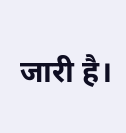जारी है।